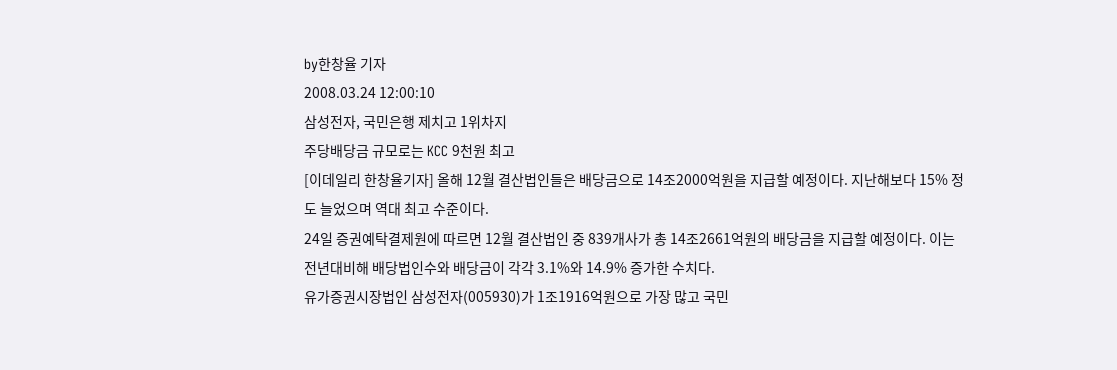by한창율 기자
2008.03.24 12:00:10
삼성전자, 국민은행 제치고 1위차지
주당배당금 규모로는 KCC 9천원 최고
[이데일리 한창율기자] 올해 12월 결산법인들은 배당금으로 14조2000억원을 지급할 예정이다. 지난해보다 15% 정도 늘었으며 역대 최고 수준이다.
24일 증권예탁결제원에 따르면 12월 결산법인 중 839개사가 총 14조2661억원의 배당금을 지급할 예정이다. 이는 전년대비해 배당법인수와 배당금이 각각 3.1%와 14.9% 증가한 수치다.
유가증권시장법인 삼성전자(005930)가 1조1916억원으로 가장 많고 국민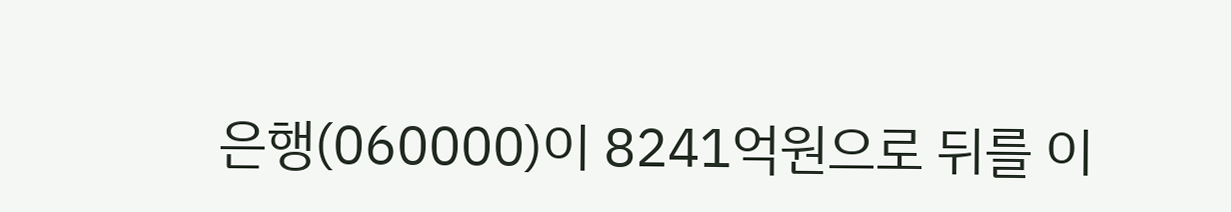은행(060000)이 8241억원으로 뒤를 이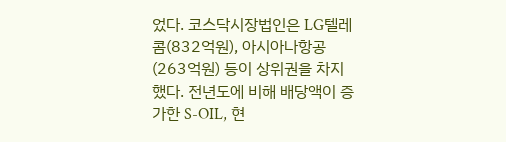었다. 코스닥시장법인은 LG텔레콤(832억원), 아시아나항공(263억원) 등이 상위권을 차지했다. 전년도에 비해 배당액이 증가한 S-OIL, 현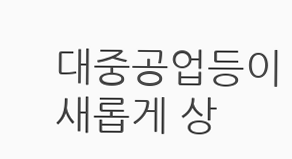대중공업등이 새롭게 상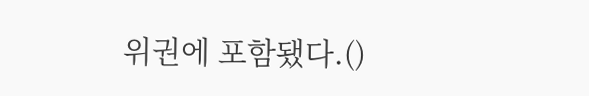위권에 포함됐다.()